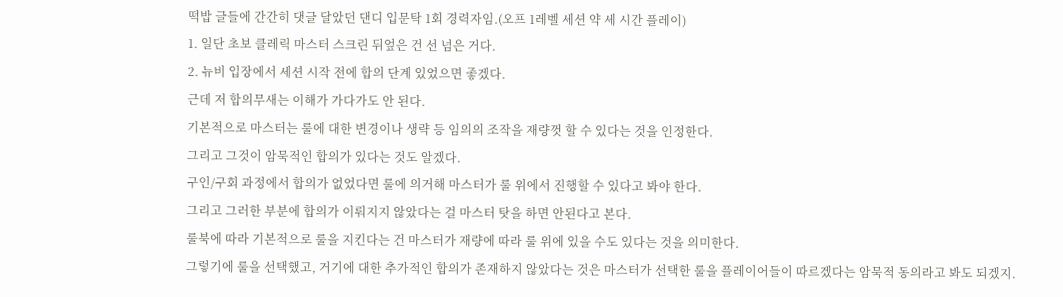떡밥 글들에 간간히 댓글 달았던 댄디 입문탁 1회 경력자임.(오프 1레벨 세션 약 세 시간 플레이)
1. 일단 초보 클레릭 마스터 스크린 뒤엎은 건 선 넘은 거다.
2. 뉴비 입장에서 세션 시작 전에 합의 단계 있었으면 좋겠다.
근데 저 합의무새는 이해가 가다가도 안 된다.
기본적으로 마스터는 룰에 대한 변경이나 생략 등 임의의 조작을 재량껏 할 수 있다는 것을 인정한다.
그리고 그것이 암묵적인 합의가 있다는 것도 알겠다.
구인/구회 과정에서 합의가 없었다면 룰에 의거해 마스터가 룰 위에서 진행할 수 있다고 봐야 한다.
그리고 그러한 부분에 합의가 이뤄지지 않았다는 걸 마스터 탓을 하면 안된다고 본다.
룰북에 따라 기본적으로 룰을 지킨다는 건 마스터가 재량에 따라 룰 위에 있을 수도 있다는 것을 의미한다.
그렇기에 룰을 선택했고, 거기에 대한 추가적인 합의가 존재하지 않았다는 것은 마스터가 선택한 룰을 플레이어들이 따르겠다는 암묵적 동의라고 봐도 되겠지.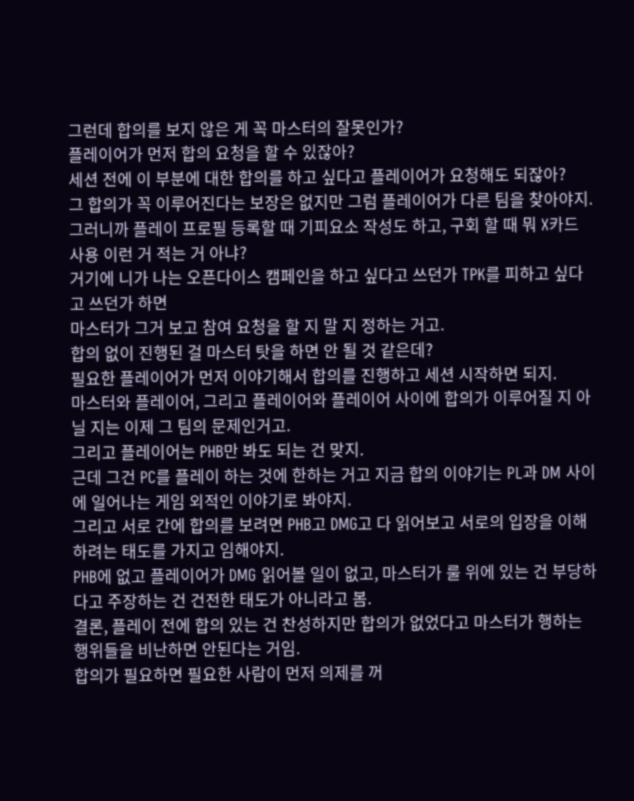그런데 합의를 보지 않은 게 꼭 마스터의 잘못인가?
플레이어가 먼저 합의 요청을 할 수 있잖아?
세션 전에 이 부분에 대한 합의를 하고 싶다고 플레이어가 요청해도 되잖아?
그 합의가 꼭 이루어진다는 보장은 없지만 그럼 플레이어가 다른 팀을 찾아야지.
그러니까 플레이 프로필 등록할 때 기피요소 작성도 하고, 구회 할 때 뭐 X카드 사용 이런 거 적는 거 아냐?
거기에 니가 나는 오픈다이스 캠페인을 하고 싶다고 쓰던가 TPK를 피하고 싶다고 쓰던가 하면
마스터가 그거 보고 참여 요청을 할 지 말 지 정하는 거고.
합의 없이 진행된 걸 마스터 탓을 하면 안 될 것 같은데?
필요한 플레이어가 먼저 이야기해서 합의를 진행하고 세션 시작하면 되지.
마스터와 플레이어, 그리고 플레이어와 플레이어 사이에 합의가 이루어질 지 아닐 지는 이제 그 팀의 문제인거고.
그리고 플레이어는 PHB만 봐도 되는 건 맞지.
근데 그건 PC를 플레이 하는 것에 한하는 거고 지금 합의 이야기는 PL과 DM 사이에 일어나는 게임 외적인 이야기로 봐야지.
그리고 서로 간에 합의를 보려면 PHB고 DMG고 다 읽어보고 서로의 입장을 이해하려는 태도를 가지고 임해야지.
PHB에 없고 플레이어가 DMG 읽어볼 일이 없고, 마스터가 룰 위에 있는 건 부당하다고 주장하는 건 건전한 태도가 아니라고 봄.
결론, 플레이 전에 합의 있는 건 찬성하지만 합의가 없었다고 마스터가 행하는 행위들을 비난하면 안된다는 거임.
합의가 필요하면 필요한 사람이 먼저 의제를 꺼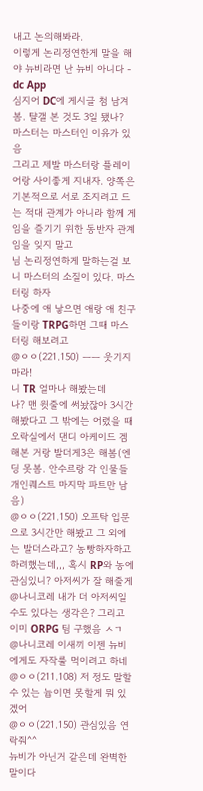내고 논의해봐라.
이렇게 논리정연한게 말을 해야 뉴비라면 난 뉴비 아니다 - dc App
심지어 DC에 게시글 첨 남겨봄. 턀갤 본 것도 3일 됐나?
마스터는 마스터인 이유가 있음
그리고 제발 마스터랑 플레이어랑 사이좋게 지내자. 양쪽은 기본적으로 서로 조지려고 드는 적대 관계가 아니라 함께 게임을 즐기기 위한 동반자 관계임을 잊지 말고
님 논리정연하게 말하는걸 보니 마스터의 소질이 있다. 마스터링 하자
나중에 애 낳으면 애랑 애 친구들이랑 TRPG하면 그때 마스터링 해보려고
@ㅇㅇ(221.150) ㅡㅡ 웃기지마라!
니 TR 얼마나 해봤는데
나? 맨 윗줄에 써놨잖아 3시간 해봤다고 그 밖에는 어렸을 때 오락실에서 댄디 아케이드 겜 해본 거랑 발더게3은 해봄(엔딩 못봄. 안수르랑 각 인물들 개인퀘스트 마지막 파트만 남음)
@ㅇㅇ(221.150) 오프탁 입문으로 3시간만 해봤고 그 외에는 발더스라고? 농빵하자하고 하려했는데,,, 혹시 RP와 농에 관심있니? 아저씨가 잘 해줄게
@나니코레 내가 더 아저씨일 수도 있다는 생각은? 그리고 이미 ORPG 팀 구했음 ㅅㄱ
@나니코레 이새끼 이젠 뉴비에게도 자작룰 먹이려고 하네
@ㅇㅇ(211.108) 저 정도 말할 수 있는 늅이면 못할게 뭐 있겠어
@ㅇㅇ(221.150) 관심있음 연락줘^^
뉴비가 아닌거 같은데 완벽한 말이다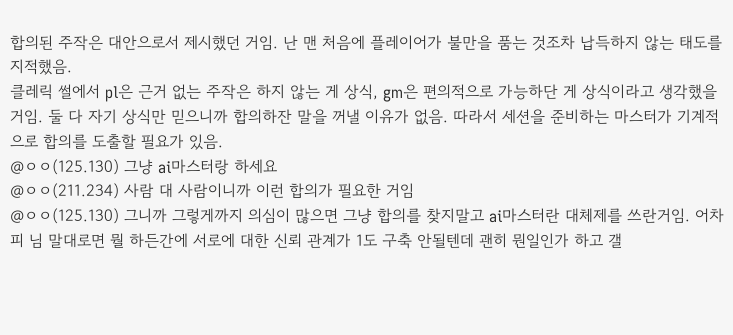합의된 주작은 대안으로서 제시했던 거임. 난 맨 처음에 플레이어가 불만을 품는 것조차 납득하지 않는 태도를 지적했음.
클레릭 썰에서 pl은 근거 없는 주작은 하지 않는 게 상식, gm은 편의적으로 가능하단 게 상식이라고 생각했을 거임. 둘 다 자기 상식만 믿으니까 합의하잔 말을 꺼낼 이유가 없음. 따라서 세션을 준비하는 마스터가 기계적으로 합의를 도출할 필요가 있음.
@ㅇㅇ(125.130) 그냥 ai마스터랑 하세요
@ㅇㅇ(211.234) 사람 대 사람이니까 이런 합의가 필요한 거임
@ㅇㅇ(125.130) 그니까 그렇게까지 의심이 많으면 그냥 합의를 찾지말고 ai마스터란 대체제를 쓰란거임. 어차피 님 말대로면 뭘 하든간에 서로에 대한 신뢰 관계가 1도 구축 안될텐데 괜히 뭔일인가 하고 갤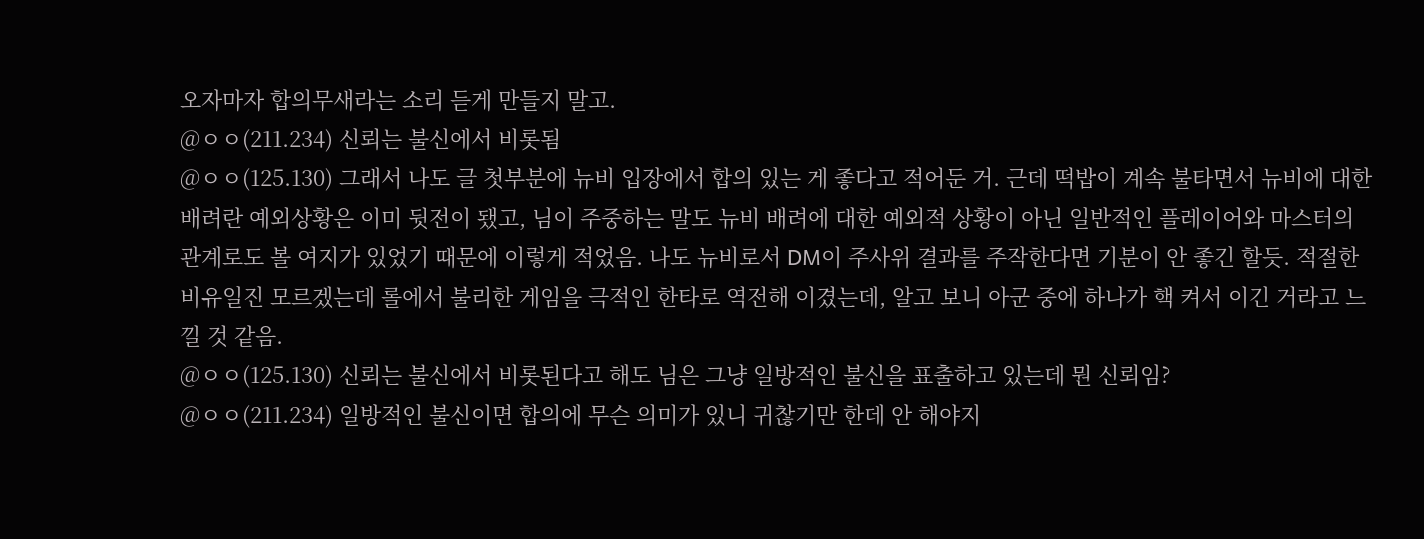오자마자 합의무새라는 소리 듣게 만들지 말고.
@ㅇㅇ(211.234) 신뢰는 불신에서 비롯됨
@ㅇㅇ(125.130) 그래서 나도 글 첫부분에 뉴비 입장에서 합의 있는 게 좋다고 적어둔 거. 근데 떡밥이 계속 불타면서 뉴비에 대한 배려란 예외상황은 이미 뒷전이 됐고, 님이 주중하는 말도 뉴비 배려에 대한 예외적 상황이 아닌 일반적인 플레이어와 마스터의 관계로도 볼 여지가 있었기 때문에 이렇게 적었음. 나도 뉴비로서 DM이 주사위 결과를 주작한다면 기분이 안 좋긴 할듯. 적절한 비유일진 모르겠는데 롤에서 불리한 게임을 극적인 한타로 역전해 이겼는데, 알고 보니 아군 중에 하나가 핵 켜서 이긴 거라고 느낄 것 같음.
@ㅇㅇ(125.130) 신뢰는 불신에서 비롯된다고 해도 님은 그냥 일방적인 불신을 표출하고 있는데 뭔 신뢰임?
@ㅇㅇ(211.234) 일방적인 불신이면 합의에 무슨 의미가 있니 귀찮기만 한데 안 해야지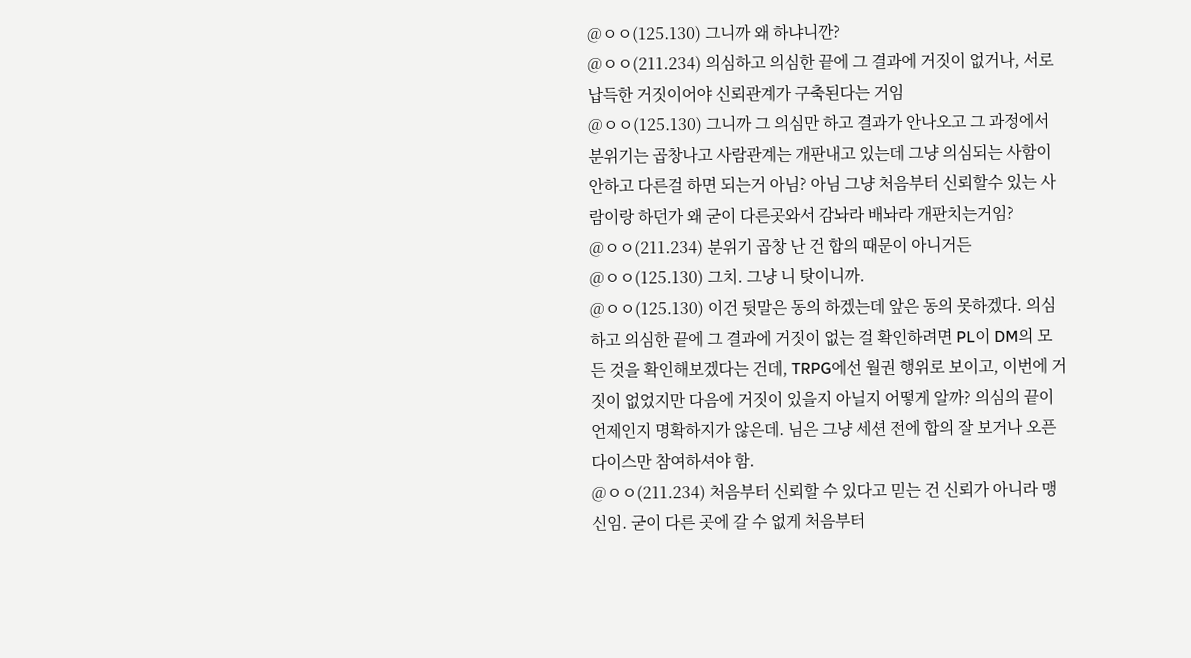@ㅇㅇ(125.130) 그니까 왜 하냐니깐?
@ㅇㅇ(211.234) 의심하고 의심한 끝에 그 결과에 거짓이 없거나, 서로 납득한 거짓이어야 신뢰관계가 구축된다는 거임
@ㅇㅇ(125.130) 그니까 그 의심만 하고 결과가 안나오고 그 과정에서 분위기는 곱창나고 사람관계는 개판내고 있는데 그냥 의심되는 사함이 안하고 다른걸 하면 되는거 아님? 아님 그냥 처음부터 신뢰할수 있는 사람이랑 하던가 왜 굳이 다른곳와서 감놔라 배놔라 개판치는거임?
@ㅇㅇ(211.234) 분위기 곱창 난 건 합의 때문이 아니거든
@ㅇㅇ(125.130) 그치. 그냥 니 탓이니까.
@ㅇㅇ(125.130) 이건 뒷말은 동의 하겠는데 앞은 동의 못하겠다. 의심하고 의심한 끝에 그 결과에 거짓이 없는 걸 확인하려면 PL이 DM의 모든 것을 확인해보겠다는 건데, TRPG에선 월권 행위로 보이고, 이번에 거짓이 없었지만 다음에 거짓이 있을지 아닐지 어떻게 알까? 의심의 끝이 언제인지 명확하지가 않은데. 님은 그냥 세션 전에 합의 잘 보거나 오픈다이스만 참여하셔야 함.
@ㅇㅇ(211.234) 처음부터 신뢰할 수 있다고 믿는 건 신뢰가 아니라 맹신임. 굳이 다른 곳에 갈 수 없게 처음부터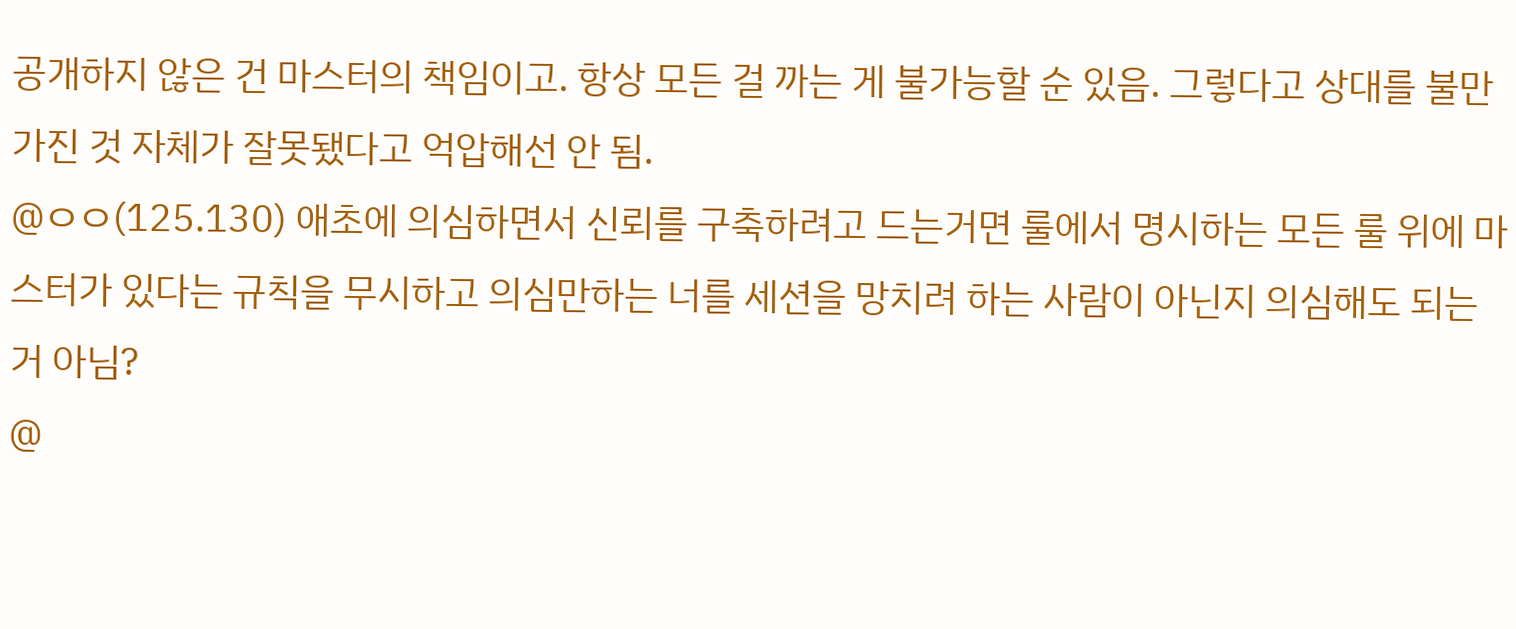공개하지 않은 건 마스터의 책임이고. 항상 모든 걸 까는 게 불가능할 순 있음. 그렇다고 상대를 불만 가진 것 자체가 잘못됐다고 억압해선 안 됨.
@ㅇㅇ(125.130) 애초에 의심하면서 신뢰를 구축하려고 드는거면 룰에서 명시하는 모든 룰 위에 마스터가 있다는 규칙을 무시하고 의심만하는 너를 세션을 망치려 하는 사람이 아닌지 의심해도 되는거 아님?
@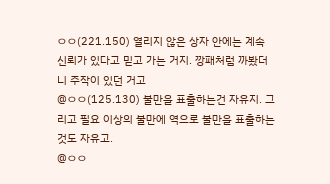ㅇㅇ(221.150) 열리지 않은 상자 안에는 계속 신뢰가 있다고 믿고 가는 거지. 깡패처럼 까봤더니 주작이 있던 거고
@ㅇㅇ(125.130) 불만을 표출하는건 자유지. 그리고 필요 이상의 불만에 역으로 불만을 표출하는것도 자유고.
@ㅇㅇ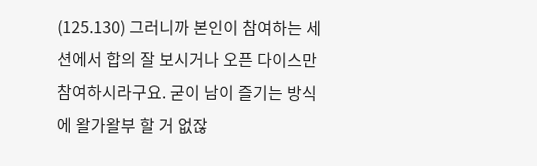(125.130) 그러니까 본인이 참여하는 세션에서 합의 잘 보시거나 오픈 다이스만 참여하시라구요. 굳이 남이 즐기는 방식에 왈가왈부 할 거 없잖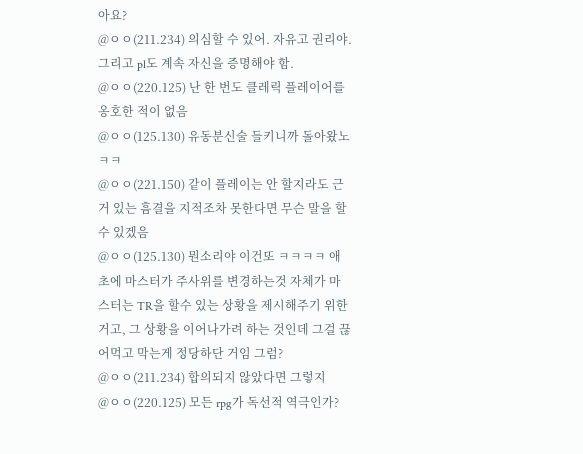아요?
@ㅇㅇ(211.234) 의심할 수 있어. 자유고 권리야. 그리고 pl도 계속 자신을 증명해야 함.
@ㅇㅇ(220.125) 난 한 번도 클레릭 플레이어를 옹호한 적이 없음
@ㅇㅇ(125.130) 유동분신술 들키니까 돌아왔노 ㅋㅋ
@ㅇㅇ(221.150) 같이 플레이는 안 할지라도 근거 있는 흠결을 지적조차 못한다면 무슨 말을 할 수 있겠음
@ㅇㅇ(125.130) 뭔소리야 이건또 ㅋㅋㅋㅋ 애초에 마스터가 주사위를 변경하는것 자체가 마스터는 TR을 할수 있는 상황을 제시해주기 위한거고, 그 상황을 이어나가려 하는 것인데 그걸 끊어먹고 막는게 정당하단 거임 그럼?
@ㅇㅇ(211.234) 합의되지 않았다면 그렇지
@ㅇㅇ(220.125) 모든 rpg가 독선적 역극인가?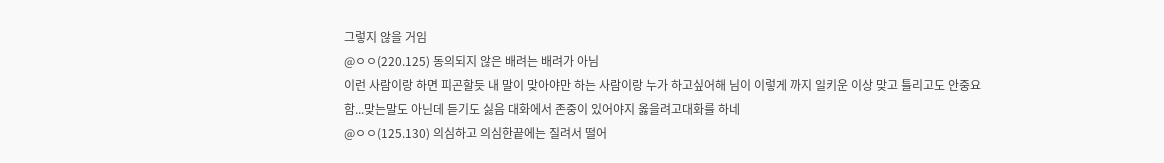그렇지 않을 거임
@ㅇㅇ(220.125) 동의되지 않은 배려는 배려가 아님
이런 사람이랑 하면 피곤할듯 내 말이 맞아야만 하는 사람이랑 누가 하고싶어해 님이 이렇게 까지 일키운 이상 맞고 틀리고도 안중요함...맞는말도 아닌데 듣기도 싫음 대화에서 존중이 있어야지 옳을려고대화를 하네
@ㅇㅇ(125.130) 의심하고 의심한끝에는 질려서 떨어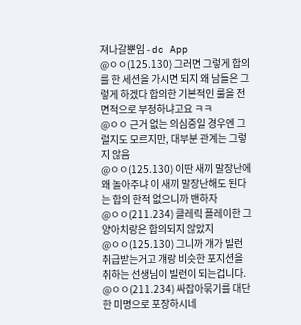져나갈뿐임 - dc App
@ㅇㅇ(125.130) 그러면 그렇게 합의를 한 세션을 가시면 되지 왜 남들은 그렇게 하겠다 합의한 기본적인 룰을 전면적으로 부정하냐고요 ㅋㅋ
@ㅇㅇ 근거 없는 의심증일 경우엔 그럴지도 모르지만, 대부분 관계는 그렇지 않음
@ㅇㅇ(125.130) 이딴 새끼 말장난에 왜 놀아주냐 이 새끼 말장난해도 된다는 합의 한적 없으니까 밴하자
@ㅇㅇ(211.234) 클레릭 플레이한 그 양아치랑은 합의되지 않았지
@ㅇㅇ(125.130) 그니까 걔가 빌런 취급받는거고 걔랑 비슷한 포지션을 취하는 선생님이 빌런이 되는겁니다.
@ㅇㅇ(211.234) 싸잡아묶기를 대단한 미명으로 포장하시네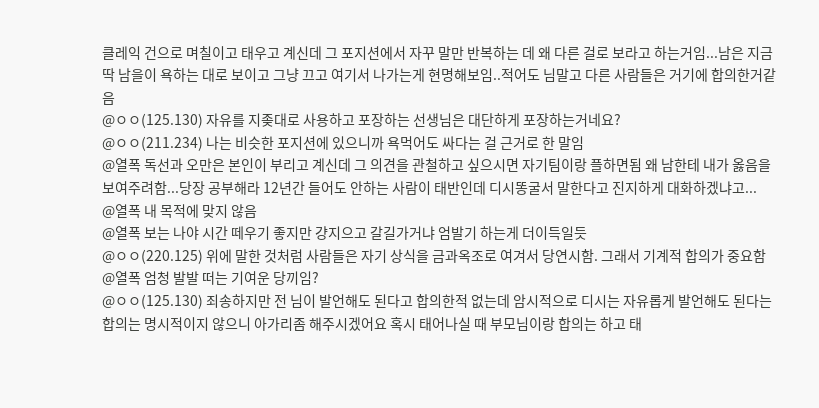클레익 건으로 며칠이고 태우고 계신데 그 포지션에서 자꾸 말만 반복하는 데 왜 다른 걸로 보라고 하는거임...남은 지금 딱 남을이 욕하는 대로 보이고 그냥 끄고 여기서 나가는게 현명해보임..적어도 님말고 다른 사람들은 거기에 합의한거같음
@ㅇㅇ(125.130) 자유를 지좆대로 사용하고 포장하는 선생님은 대단하게 포장하는거네요?
@ㅇㅇ(211.234) 나는 비슷한 포지션에 있으니까 욕먹어도 싸다는 걸 근거로 한 말임
@열폭 독선과 오만은 본인이 부리고 계신데 그 의견을 관철하고 싶으시면 자기팀이랑 플하면됨 왜 남한테 내가 옳음을 보여주려함...당장 공부해라 12년간 들어도 안하는 사람이 태반인데 디시똥굴서 말한다고 진지하게 대화하겠냐고...
@열폭 내 목적에 맞지 않음
@열폭 보는 나야 시간 떼우기 좋지만 걍지으고 갈길가거냐 엄발기 하는게 더이득일듯
@ㅇㅇ(220.125) 위에 말한 것처럼 사람들은 자기 상식을 금과옥조로 여겨서 당연시함. 그래서 기계적 합의가 중요함
@열폭 엄청 발발 떠는 기여운 당끼임?
@ㅇㅇ(125.130) 죄송하지만 전 님이 발언해도 된다고 합의한적 없는데 암시적으로 디시는 자유롭게 발언해도 된다는 합의는 명시적이지 않으니 아가리좀 해주시겠어요 혹시 태어나실 때 부모님이랑 합의는 하고 태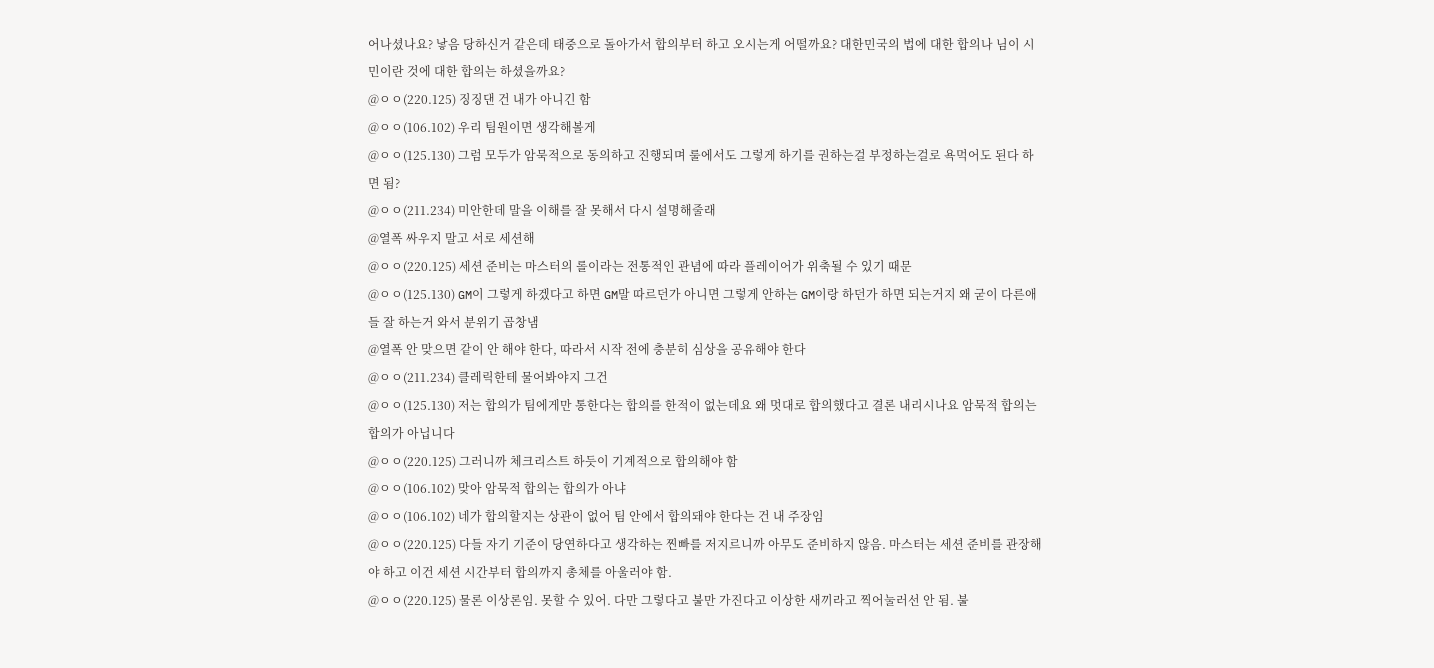어나셨나요? 낳음 당하신거 같은데 태중으로 돌아가서 합의부터 하고 오시는게 어떨까요? 대한민국의 법에 대한 합의나 님이 시민이란 것에 대한 합의는 하셨을까요?
@ㅇㅇ(220.125) 징징댄 건 내가 아니긴 함
@ㅇㅇ(106.102) 우리 팀원이면 생각해볼게
@ㅇㅇ(125.130) 그럼 모두가 암묵적으로 동의하고 진행되며 룰에서도 그렇게 하기를 권하는걸 부정하는걸로 욕먹어도 된다 하면 됨?
@ㅇㅇ(211.234) 미안한데 말을 이해를 잘 못해서 다시 설명해줄래
@열폭 싸우지 말고 서로 세션해
@ㅇㅇ(220.125) 세션 준비는 마스터의 롤이라는 전통적인 관념에 따라 플레이어가 위축될 수 있기 때문
@ㅇㅇ(125.130) GM이 그렇게 하겠다고 하면 GM말 따르던가 아니면 그렇게 안하는 GM이랑 하던가 하면 되는거지 왜 굳이 다른애들 잘 하는거 와서 분위기 곱창냄
@열폭 안 맞으면 같이 안 해야 한다, 따라서 시작 전에 충분히 심상을 공유해야 한다
@ㅇㅇ(211.234) 클레릭한테 물어봐야지 그건
@ㅇㅇ(125.130) 저는 합의가 팀에게만 통한다는 합의를 한적이 없는데요 왜 멋대로 합의했다고 결론 내리시나요 암묵적 합의는 합의가 아닙니다
@ㅇㅇ(220.125) 그러니까 체크리스트 하듯이 기계적으로 합의해야 함
@ㅇㅇ(106.102) 맞아 암묵적 합의는 합의가 아냐
@ㅇㅇ(106.102) 네가 합의할지는 상관이 없어 팀 안에서 합의돼야 한다는 건 내 주장임
@ㅇㅇ(220.125) 다들 자기 기준이 당연하다고 생각하는 찐빠를 저지르니까 아무도 준비하지 않음. 마스터는 세션 준비를 관장해야 하고 이건 세션 시간부터 합의까지 총체를 아울러야 함.
@ㅇㅇ(220.125) 물론 이상론임. 못할 수 있어. 다만 그렇다고 불만 가진다고 이상한 새끼라고 찍어눌러선 안 됨. 불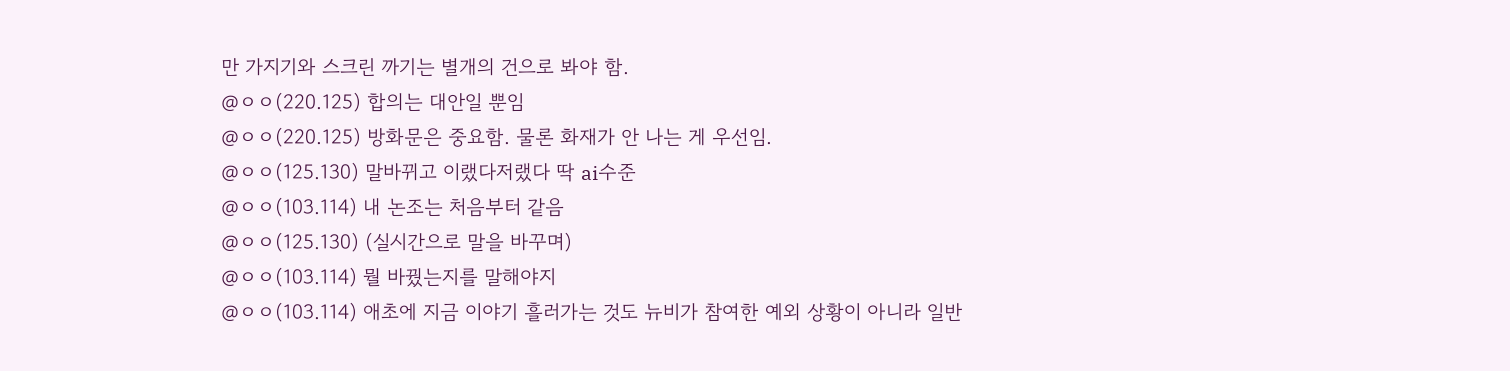만 가지기와 스크린 까기는 별개의 건으로 봐야 함.
@ㅇㅇ(220.125) 합의는 대안일 뿐임
@ㅇㅇ(220.125) 방화문은 중요함. 물론 화재가 안 나는 게 우선임.
@ㅇㅇ(125.130) 말바뀌고 이랬다저랬다 딱 ai수준
@ㅇㅇ(103.114) 내 논조는 처음부터 같음
@ㅇㅇ(125.130) (실시간으로 말을 바꾸며)
@ㅇㅇ(103.114) 뭘 바꿨는지를 말해야지
@ㅇㅇ(103.114) 애초에 지금 이야기 흘러가는 것도 뉴비가 참여한 예외 상황이 아니라 일반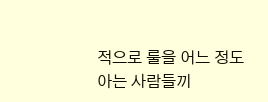적으로 룰을 어느 정도 아는 사람들끼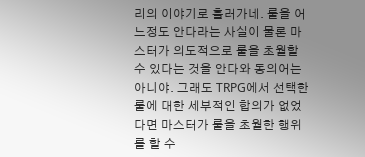리의 이야기로 흘러가네. 룰을 어느정도 안다라는 사실이 물론 마스터가 의도적으로 룰을 초월할 수 있다는 것을 안다와 동의어는 아니야. 그래도 TRPG에서 선택한 룰에 대한 세부적인 합의가 없었다면 마스터가 룰을 초월한 행위를 할 수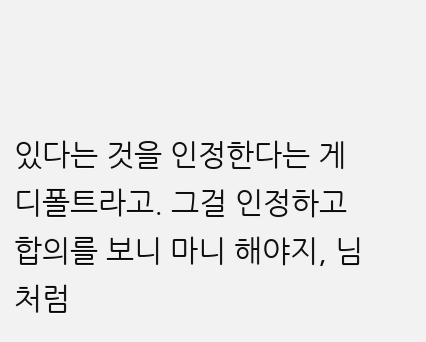있다는 것을 인정한다는 게 디폴트라고. 그걸 인정하고 합의를 보니 마니 해야지, 님처럼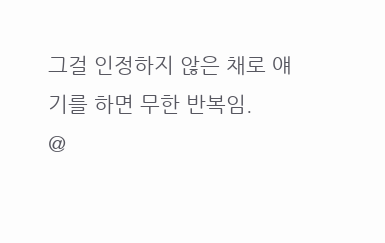그걸 인정하지 않은 채로 얘기를 하면 무한 반복임.
@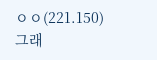ㅇㅇ(221.150) 그래